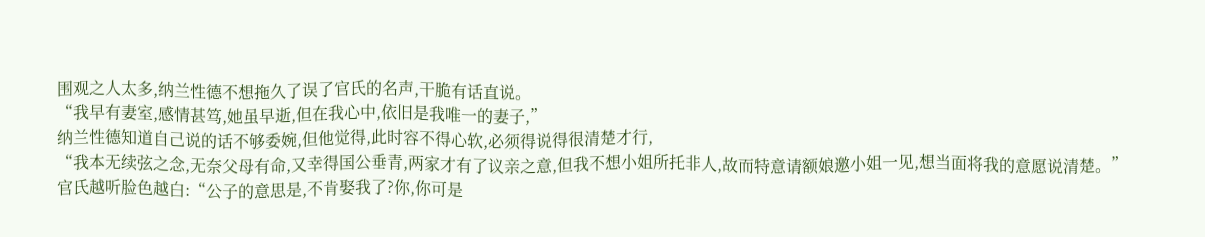围观之人太多,纳兰性德不想拖久了误了官氏的名声,干脆有话直说。
“我早有妻室,感情甚笃,她虽早逝,但在我心中,依旧是我唯一的妻子,”
纳兰性德知道自己说的话不够委婉,但他觉得,此时容不得心软,必须得说得很清楚才行,
“我本无续弦之念,无奈父母有命,又幸得国公垂青,两家才有了议亲之意,但我不想小姐所托非人,故而特意请额娘邀小姐一见,想当面将我的意愿说清楚。”
官氏越听脸色越白:“公子的意思是,不肯娶我了?你,你可是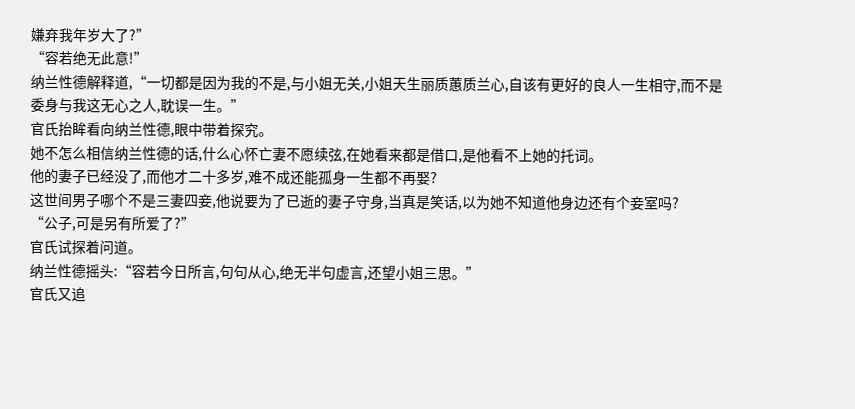嫌弃我年岁大了?”
“容若绝无此意!”
纳兰性德解释道,“一切都是因为我的不是,与小姐无关,小姐天生丽质蕙质兰心,自该有更好的良人一生相守,而不是委身与我这无心之人,耽误一生。”
官氏抬眸看向纳兰性德,眼中带着探究。
她不怎么相信纳兰性德的话,什么心怀亡妻不愿续弦,在她看来都是借口,是他看不上她的托词。
他的妻子已经没了,而他才二十多岁,难不成还能孤身一生都不再娶?
这世间男子哪个不是三妻四妾,他说要为了已逝的妻子守身,当真是笑话,以为她不知道他身边还有个妾室吗?
“公子,可是另有所爱了?”
官氏试探着问道。
纳兰性德摇头:“容若今日所言,句句从心,绝无半句虚言,还望小姐三思。”
官氏又追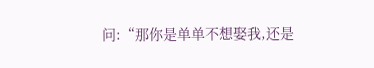问:“那你是单单不想娶我,还是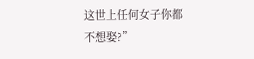这世上任何女子你都不想娶?”